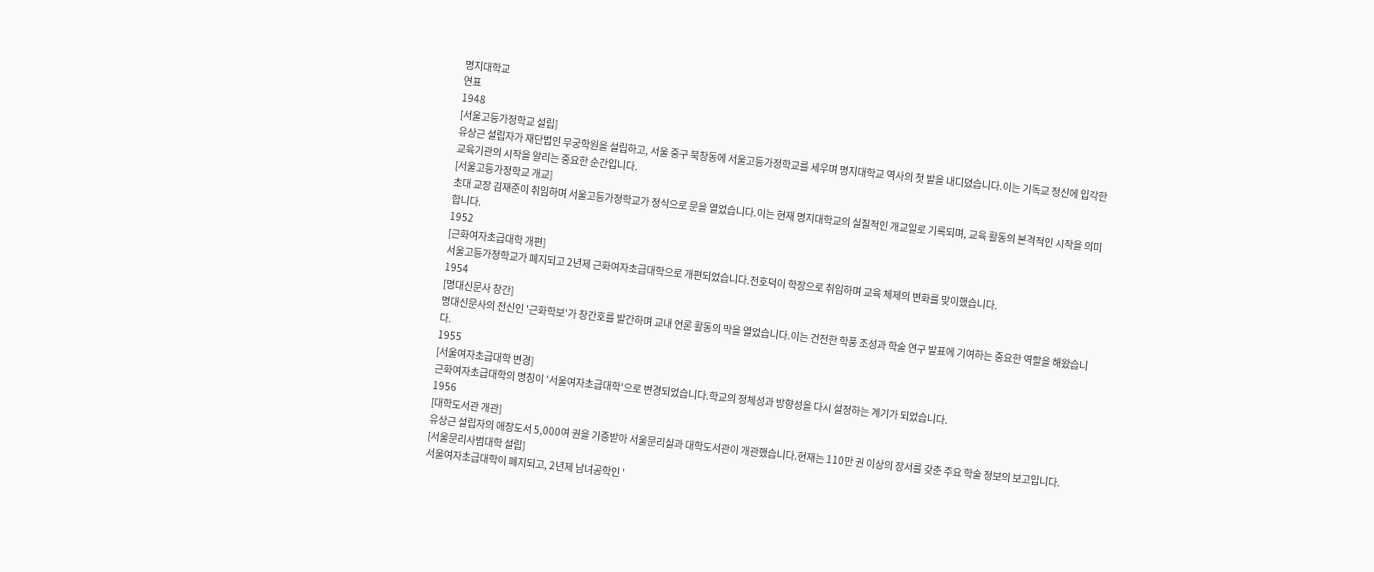명지대학교
연표
1948
[서울고등가정학교 설립]
유상근 설립자가 재단법인 무궁학원을 설립하고, 서울 중구 북창동에 서울고등가정학교를 세우며 명지대학교 역사의 첫 발을 내디뎠습니다.이는 기독교 정신에 입각한 교육기관의 시작을 알리는 중요한 순간입니다.
[서울고등가정학교 개교]
초대 교장 김재준이 취임하며 서울고등가정학교가 정식으로 문을 열었습니다.이는 현재 명지대학교의 실질적인 개교일로 기록되며, 교육 활동의 본격적인 시작을 의미합니다.
1952
[근화여자초급대학 개편]
서울고등가정학교가 폐지되고 2년제 근화여자초급대학으로 개편되었습니다.전호덕이 학장으로 취임하며 교육 체제의 변화를 맞이했습니다.
1954
[명대신문사 창간]
명대신문사의 전신인 '근화학보'가 창간호를 발간하며 교내 언론 활동의 막을 열었습니다.이는 건전한 학풍 조성과 학술 연구 발표에 기여하는 중요한 역할을 해왔습니다.
1955
[서울여자초급대학 변경]
근화여자초급대학의 명칭이 '서울여자초급대학'으로 변경되었습니다.학교의 정체성과 방향성을 다시 설정하는 계기가 되었습니다.
1956
[대학도서관 개관]
유상근 설립자의 애장도서 5,000여 권을 기증받아 서울문리실과 대학도서관이 개관했습니다.현재는 110만 권 이상의 장서를 갖춘 주요 학술 정보의 보고입니다.
[서울문리사범대학 설립]
서울여자초급대학이 폐지되고, 2년제 남녀공학인 '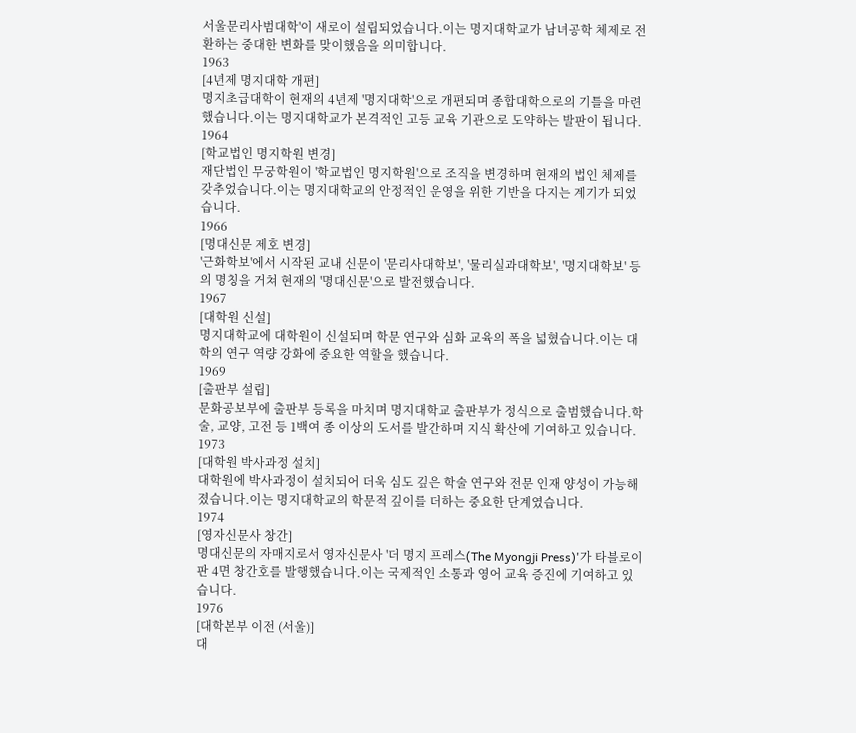서울문리사범대학'이 새로이 설립되었습니다.이는 명지대학교가 남녀공학 체제로 전환하는 중대한 변화를 맞이했음을 의미합니다.
1963
[4년제 명지대학 개편]
명지초급대학이 현재의 4년제 '명지대학'으로 개편되며 종합대학으로의 기틀을 마련했습니다.이는 명지대학교가 본격적인 고등 교육 기관으로 도약하는 발판이 됩니다.
1964
[학교법인 명지학원 변경]
재단법인 무궁학원이 '학교법인 명지학원'으로 조직을 변경하며 현재의 법인 체제를 갖추었습니다.이는 명지대학교의 안정적인 운영을 위한 기반을 다지는 계기가 되었습니다.
1966
[명대신문 제호 변경]
'근화학보'에서 시작된 교내 신문이 '문리사대학보', '물리실과대학보', '명지대학보' 등의 명칭을 거쳐 현재의 '명대신문'으로 발전했습니다.
1967
[대학원 신설]
명지대학교에 대학원이 신설되며 학문 연구와 심화 교육의 폭을 넓혔습니다.이는 대학의 연구 역량 강화에 중요한 역할을 했습니다.
1969
[출판부 설립]
문화공보부에 출판부 등록을 마치며 명지대학교 출판부가 정식으로 출범했습니다.학술, 교양, 고전 등 1백여 종 이상의 도서를 발간하며 지식 확산에 기여하고 있습니다.
1973
[대학원 박사과정 설치]
대학원에 박사과정이 설치되어 더욱 심도 깊은 학술 연구와 전문 인재 양성이 가능해졌습니다.이는 명지대학교의 학문적 깊이를 더하는 중요한 단계였습니다.
1974
[영자신문사 창간]
명대신문의 자매지로서 영자신문사 '더 명지 프레스(The Myongji Press)'가 타블로이판 4면 창간호를 발행했습니다.이는 국제적인 소통과 영어 교육 증진에 기여하고 있습니다.
1976
[대학본부 이전 (서울)]
대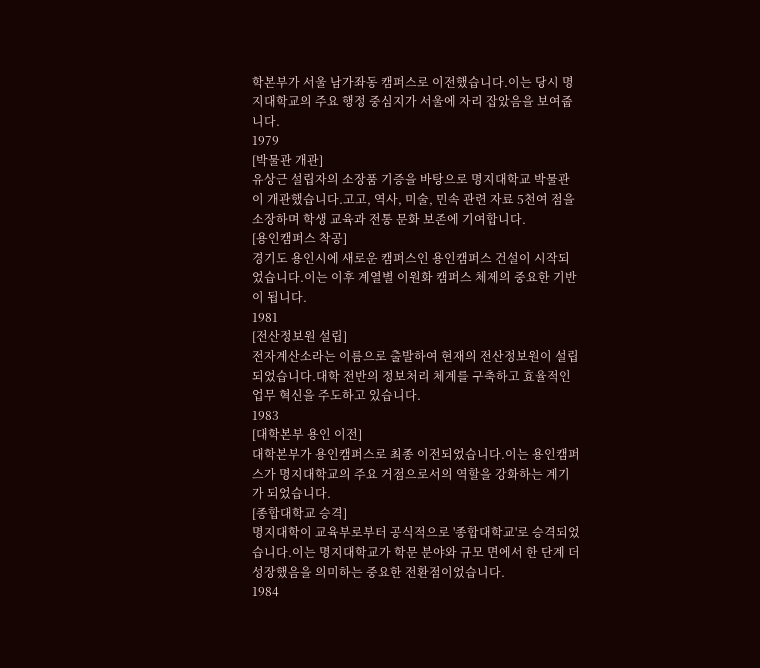학본부가 서울 남가좌동 캠퍼스로 이전했습니다.이는 당시 명지대학교의 주요 행정 중심지가 서울에 자리 잡았음을 보여줍니다.
1979
[박물관 개관]
유상근 설립자의 소장품 기증을 바탕으로 명지대학교 박물관이 개관했습니다.고고, 역사, 미술, 민속 관련 자료 5천여 점을 소장하며 학생 교육과 전통 문화 보존에 기여합니다.
[용인캠퍼스 착공]
경기도 용인시에 새로운 캠퍼스인 용인캠퍼스 건설이 시작되었습니다.이는 이후 계열별 이원화 캠퍼스 체제의 중요한 기반이 됩니다.
1981
[전산정보원 설립]
전자계산소라는 이름으로 출발하여 현재의 전산정보원이 설립되었습니다.대학 전반의 정보처리 체계를 구축하고 효율적인 업무 혁신을 주도하고 있습니다.
1983
[대학본부 용인 이전]
대학본부가 용인캠퍼스로 최종 이전되었습니다.이는 용인캠퍼스가 명지대학교의 주요 거점으로서의 역할을 강화하는 계기가 되었습니다.
[종합대학교 승격]
명지대학이 교육부로부터 공식적으로 '종합대학교'로 승격되었습니다.이는 명지대학교가 학문 분야와 규모 면에서 한 단계 더 성장했음을 의미하는 중요한 전환점이었습니다.
1984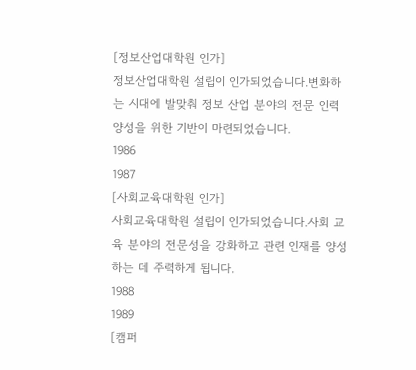[정보산업대학원 인가]
정보산업대학원 설립이 인가되었습니다.변화하는 시대에 발맞춰 정보 산업 분야의 전문 인력 양성을 위한 기반이 마련되었습니다.
1986
1987
[사회교육대학원 인가]
사회교육대학원 설립이 인가되었습니다.사회 교육 분야의 전문성을 강화하고 관련 인재를 양성하는 데 주력하게 됩니다.
1988
1989
[캠퍼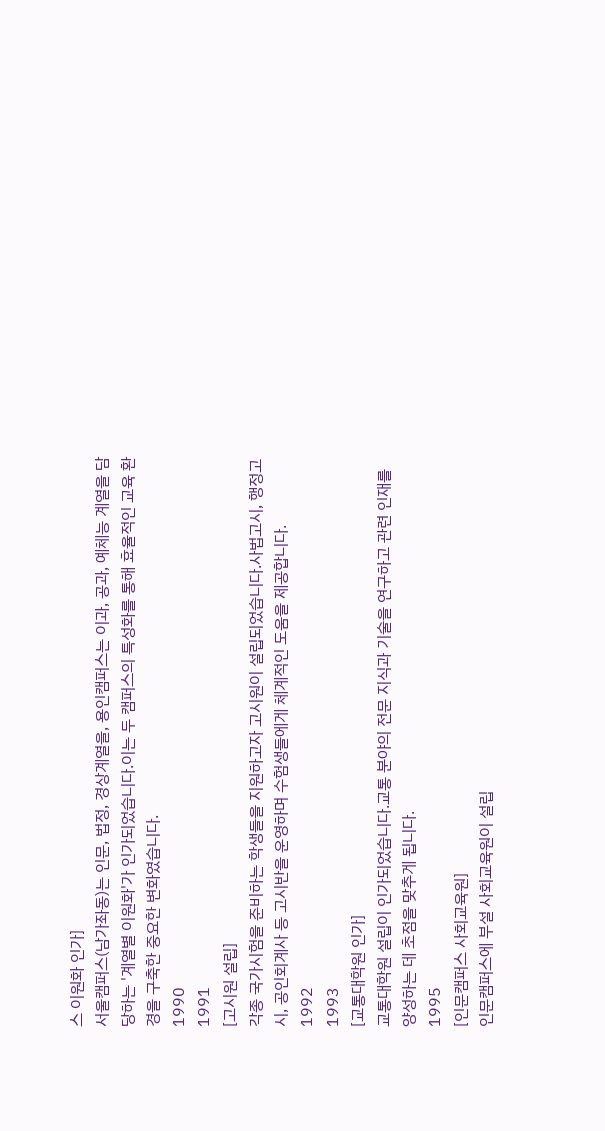스 이원화 인가]
서울캠퍼스(남가좌동)는 인문, 법정, 경상계열을, 용인캠퍼스는 이과, 공과, 예체능 계열을 담당하는 '계열별 이원화'가 인가되었습니다.이는 두 캠퍼스의 특성화를 통해 효율적인 교육 환경을 구축한 중요한 변화였습니다.
1990
1991
[고시원 설립]
각종 국가시험을 준비하는 학생들을 지원하고자 고시원이 설립되었습니다.사법고시, 행정고시, 공인회계사 등 고시반을 운영하며 수험생들에게 체계적인 도움을 제공합니다.
1992
1993
[교통대학원 인가]
교통대학원 설립이 인가되었습니다.교통 분야의 전문 지식과 기술을 연구하고 관련 인재를 양성하는 데 초점을 맞추게 됩니다.
1995
[인문캠퍼스 사회교육원]
인문캠퍼스에 부설 사회교육원이 설립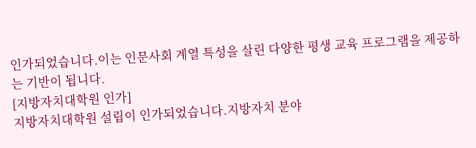인가되었습니다.이는 인문사회 계열 특성을 살린 다양한 평생 교육 프로그램을 제공하는 기반이 됩니다.
[지방자치대학원 인가]
지방자치대학원 설립이 인가되었습니다.지방자치 분야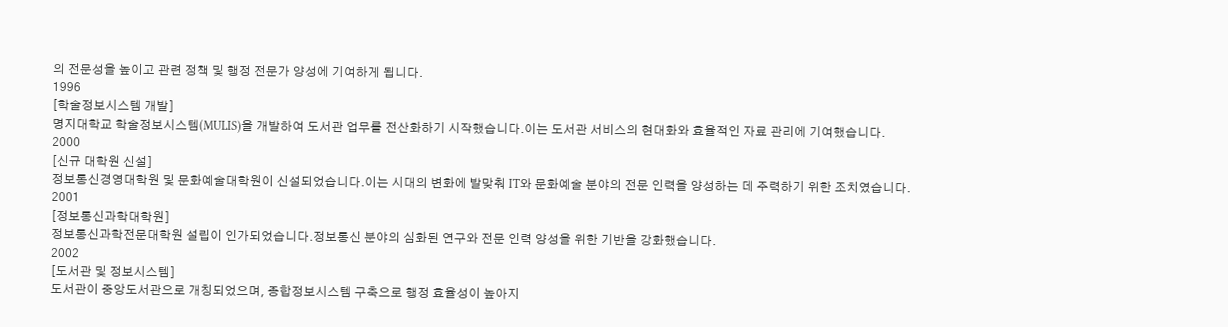의 전문성을 높이고 관련 정책 및 행정 전문가 양성에 기여하게 됩니다.
1996
[학술정보시스템 개발]
명지대학교 학술정보시스템(MULIS)을 개발하여 도서관 업무를 전산화하기 시작했습니다.이는 도서관 서비스의 현대화와 효율적인 자료 관리에 기여했습니다.
2000
[신규 대학원 신설]
정보통신경영대학원 및 문화예술대학원이 신설되었습니다.이는 시대의 변화에 발맞춰 IT와 문화예술 분야의 전문 인력을 양성하는 데 주력하기 위한 조치였습니다.
2001
[정보통신과학대학원]
정보통신과학전문대학원 설립이 인가되었습니다.정보통신 분야의 심화된 연구와 전문 인력 양성을 위한 기반을 강화했습니다.
2002
[도서관 및 정보시스템]
도서관이 중앙도서관으로 개칭되었으며, 종합정보시스템 구축으로 행정 효율성이 높아지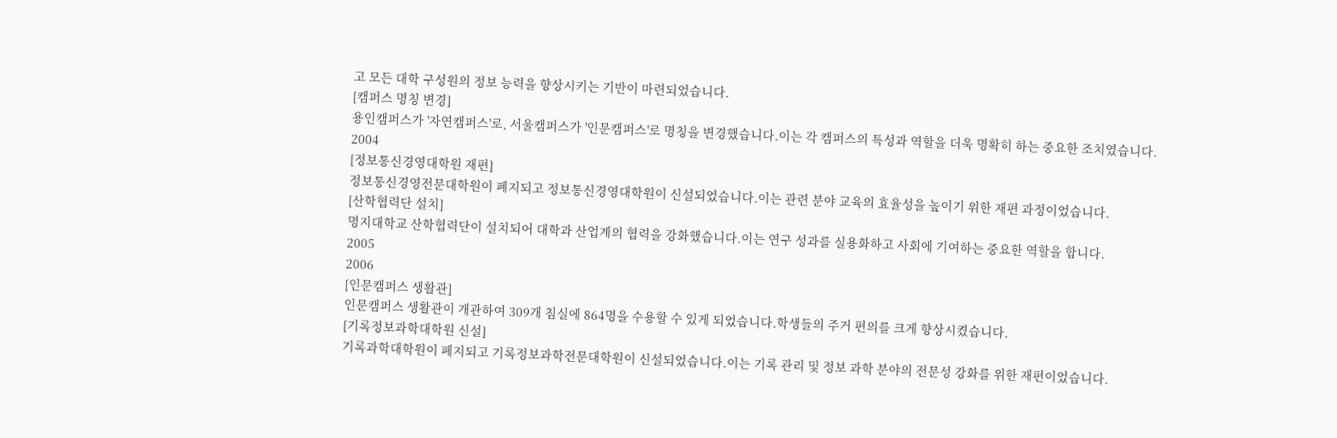고 모든 대학 구성원의 정보 능력을 향상시키는 기반이 마련되었습니다.
[캠퍼스 명칭 변경]
용인캠퍼스가 '자연캠퍼스'로, 서울캠퍼스가 '인문캠퍼스'로 명칭을 변경했습니다.이는 각 캠퍼스의 특성과 역할을 더욱 명확히 하는 중요한 조치였습니다.
2004
[정보통신경영대학원 재편]
정보통신경영전문대학원이 폐지되고 정보통신경영대학원이 신설되었습니다.이는 관련 분야 교육의 효율성을 높이기 위한 재편 과정이었습니다.
[산학협력단 설치]
명지대학교 산학협력단이 설치되어 대학과 산업계의 협력을 강화했습니다.이는 연구 성과를 실용화하고 사회에 기여하는 중요한 역할을 합니다.
2005
2006
[인문캠퍼스 생활관]
인문캠퍼스 생활관이 개관하여 309개 침실에 864명을 수용할 수 있게 되었습니다.학생들의 주거 편의를 크게 향상시켰습니다.
[기록정보과학대학원 신설]
기록과학대학원이 폐지되고 기록정보과학전문대학원이 신설되었습니다.이는 기록 관리 및 정보 과학 분야의 전문성 강화를 위한 재편이었습니다.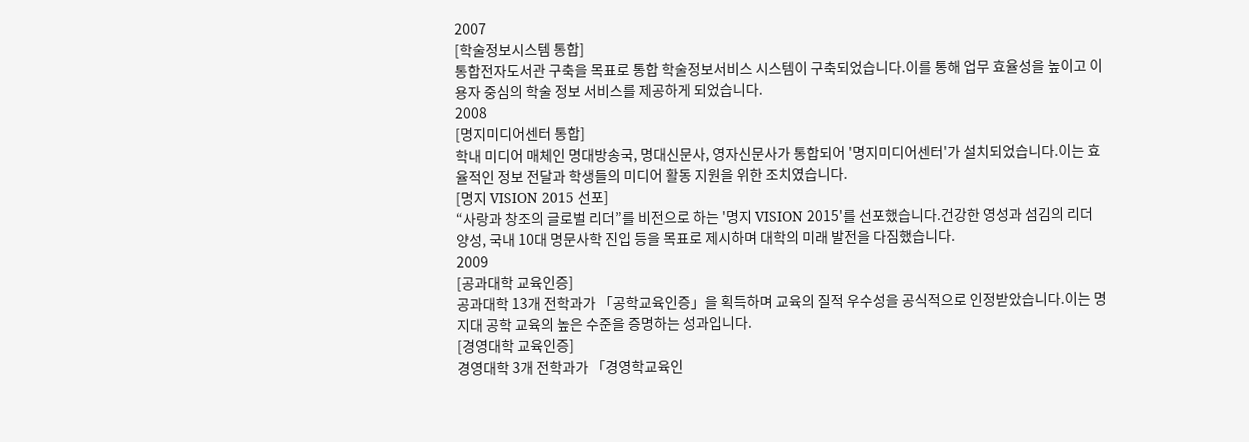2007
[학술정보시스템 통합]
통합전자도서관 구축을 목표로 통합 학술정보서비스 시스템이 구축되었습니다.이를 통해 업무 효율성을 높이고 이용자 중심의 학술 정보 서비스를 제공하게 되었습니다.
2008
[명지미디어센터 통합]
학내 미디어 매체인 명대방송국, 명대신문사, 영자신문사가 통합되어 '명지미디어센터'가 설치되었습니다.이는 효율적인 정보 전달과 학생들의 미디어 활동 지원을 위한 조치였습니다.
[명지 VISION 2015 선포]
“사랑과 창조의 글로벌 리더”를 비전으로 하는 '명지 VISION 2015'를 선포했습니다.건강한 영성과 섬김의 리더 양성, 국내 10대 명문사학 진입 등을 목표로 제시하며 대학의 미래 발전을 다짐했습니다.
2009
[공과대학 교육인증]
공과대학 13개 전학과가 「공학교육인증」을 획득하며 교육의 질적 우수성을 공식적으로 인정받았습니다.이는 명지대 공학 교육의 높은 수준을 증명하는 성과입니다.
[경영대학 교육인증]
경영대학 3개 전학과가 「경영학교육인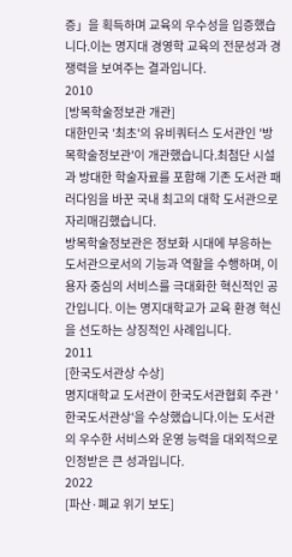증」을 획득하며 교육의 우수성을 입증했습니다.이는 명지대 경영학 교육의 전문성과 경쟁력을 보여주는 결과입니다.
2010
[방목학술정보관 개관]
대한민국 '최초'의 유비쿼터스 도서관인 '방목학술정보관'이 개관했습니다.최첨단 시설과 방대한 학술자료를 포함해 기존 도서관 패러다임을 바꾼 국내 최고의 대학 도서관으로 자리매김했습니다.
방목학술정보관은 정보화 시대에 부응하는 도서관으로서의 기능과 역할을 수행하며, 이용자 중심의 서비스를 극대화한 혁신적인 공간입니다. 이는 명지대학교가 교육 환경 혁신을 선도하는 상징적인 사례입니다.
2011
[한국도서관상 수상]
명지대학교 도서관이 한국도서관협회 주관 '한국도서관상'을 수상했습니다.이는 도서관의 우수한 서비스와 운영 능력을 대외적으로 인정받은 큰 성과입니다.
2022
[파산·폐교 위기 보도]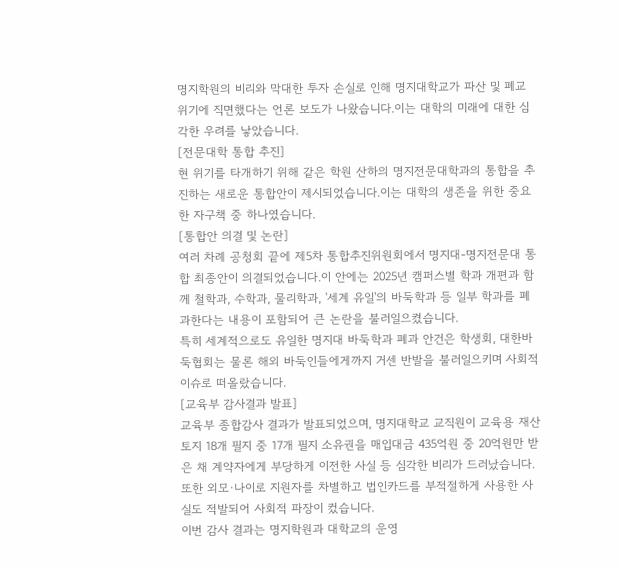명지학원의 비리와 막대한 투자 손실로 인해 명지대학교가 파산 및 폐교 위기에 직면했다는 언론 보도가 나왔습니다.이는 대학의 미래에 대한 심각한 우려를 낳았습니다.
[전문대학 통합 추진]
현 위기를 타개하기 위해 같은 학원 산하의 명지전문대학과의 통합을 추진하는 새로운 통합안이 제시되었습니다.이는 대학의 생존을 위한 중요한 자구책 중 하나였습니다.
[통합안 의결 및 논란]
여러 차례 공청회 끝에 제5차 통합추진위원회에서 명지대-명지전문대 통합 최종안이 의결되었습니다.이 안에는 2025년 캠퍼스별 학과 개편과 함께 철학과, 수학과, 물리학과, '세계 유일'의 바둑학과 등 일부 학과를 폐과한다는 내용이 포함되어 큰 논란을 불러일으켰습니다.
특히 세계적으로도 유일한 명지대 바둑학과 폐과 안건은 학생회, 대한바둑협회는 물론 해외 바둑인들에게까지 거센 반발을 불러일으키며 사회적 이슈로 떠올랐습니다.
[교육부 감사결과 발표]
교육부 종합감사 결과가 발표되었으며, 명지대학교 교직원이 교육용 재산 토지 18개 필지 중 17개 필지 소유권을 매입대금 435억원 중 20억원만 받은 채 계약자에게 부당하게 이전한 사실 등 심각한 비리가 드러났습니다.또한 외모·나이로 지원자를 차별하고 법인카드를 부적절하게 사용한 사실도 적발되어 사회적 파장이 컸습니다.
이번 감사 결과는 명지학원과 대학교의 운영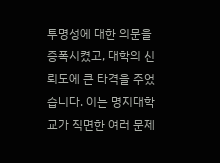투명성에 대한 의문을 증폭시켰고, 대학의 신뢰도에 큰 타격을 주었습니다. 이는 명지대학교가 직면한 여러 문제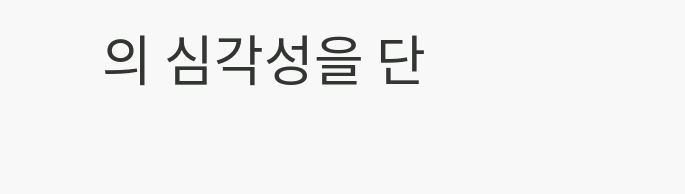의 심각성을 단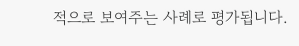적으로 보여주는 사례로 평가됩니다.